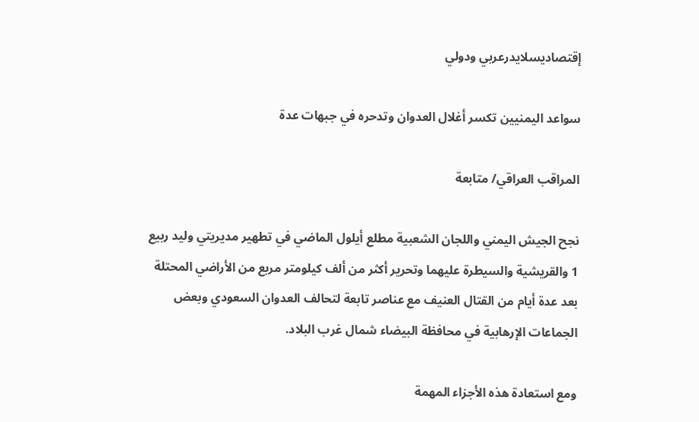إقتصاديسلايدرعربي ودولي

سواعد اليمنيين تكسر أغلال العدوان وتدحره في جبهات عدة

المراقب العراقي/ متابعة

نجح الجيش اليمني واللجان الشعبية مطلع أيلول الماضي في تطهير مديريتي وليد ربيع 1 والقريشية والسيطرة عليهما وتحرير أكثر من ألف كيلومتر مربع من الأراضي المحتلة بعد عدة أيام من القتال العنيف مع عناصر تابعة لتحالف العدوان السعودي وبعض الجماعات الإرهابية في محافظة البيضاء شمال غرب البلاد.

ومع استعادة هذه الأجزاء المهمة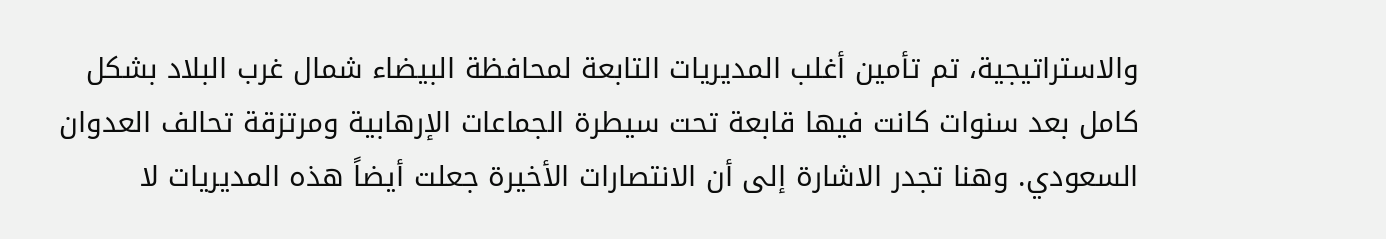والاستراتيجية، تم تأمين أغلب المديريات التابعة لمحافظة البيضاء شمال غرب البلاد بشكل كامل بعد سنوات كانت فيها قابعة تحت سيطرة الجماعات الإرهابية ومرتزقة تحالف العدوان السعودي. وهنا تجدر الاشارة إلى أن الانتصارات الأخيرة جعلت أيضاً هذه المديريات لا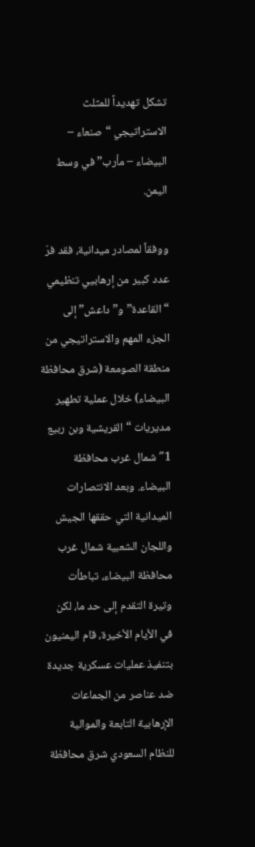تشكل تهديداً للمثلث الاستراتيجي “صنعاء – البيضاء – مأرب” في وسط اليمن.

ووفقاً لمصادر ميدانية، فقد فرّ عدد كبير من إرهابيي تنظيمي “القاعدة” و”داعش” إلى الجزء المهم والاستراتيجي من منطقة الصومعة (شرق محافظة البيضاء) خلال عملية تطهير مديريات “القريشية وبن ربيع 1″ شمال غرب محافظة البيضاء. وبعد الانتصارات الميدانية التي حققها الجيش واللجان الشعبية شمال غرب محافظة البيضاء، تباطأت وتيرة التقدم إلى حد ما، لكن في الأيام الأخيرة، قام اليمنيون بتنفيذ عمليات عسكرية جديدة ضد عناصر من الجماعات الإرهابية التابعة والموالية للنظام السعودي شرق محافظة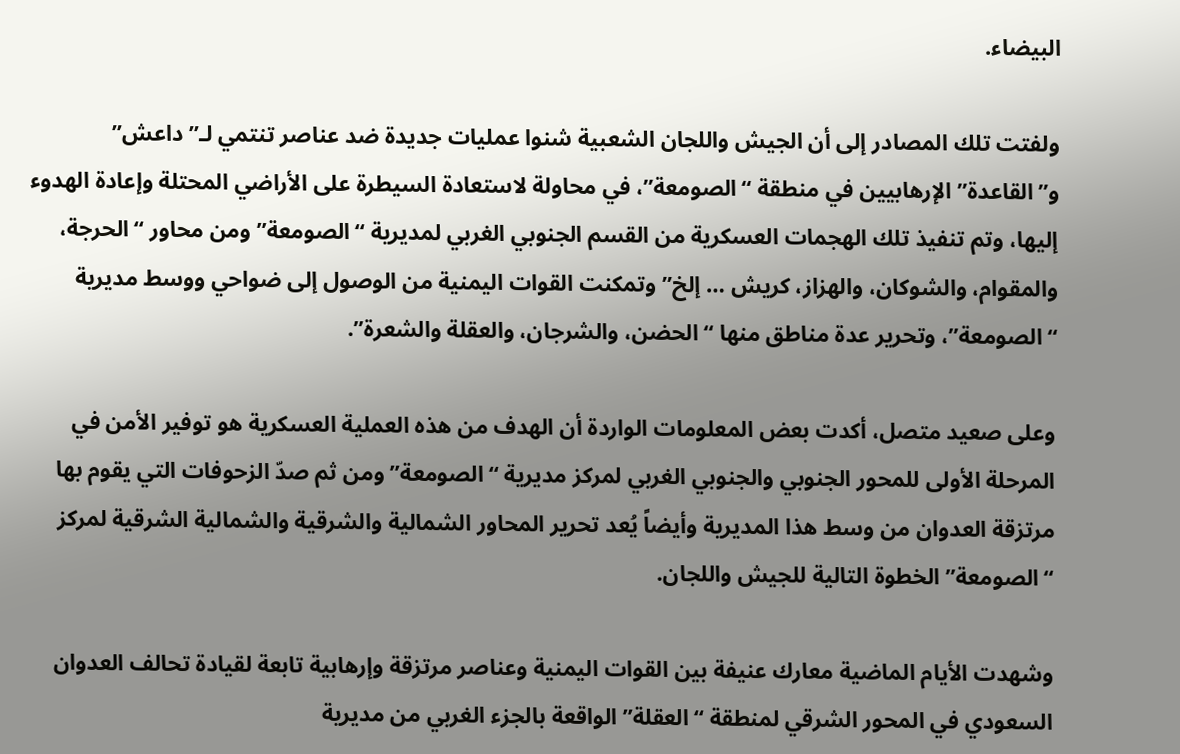البيضاء.

ولفتت تلك المصادر إلى أن الجيش واللجان الشعبية شنوا عمليات جديدة ضد عناصر تنتمي لـ”داعش” و”القاعدة” الإرهابيين في منطقة “الصومعة”، في محاولة لاستعادة السيطرة على الأراضي المحتلة وإعادة الهدوء إليها، وتم تنفيذ تلك الهجمات العسكرية من القسم الجنوبي الغربي لمديرية “الصومعة” ومن محاور “الحرجة، والمقوام، والشوكان، والهزاز، كريش … إلخ” وتمكنت القوات اليمنية من الوصول إلى ضواحي ووسط مديرية “الصومعة”، وتحرير عدة مناطق منها “الحضن، والشرجان، والعقلة والشعرة”.

وعلى صعيد متصل، أكدت بعض المعلومات الواردة أن الهدف من هذه العملية العسكرية هو توفير الأمن في المرحلة الأولى للمحور الجنوبي والجنوبي الغربي لمركز مديرية “الصومعة” ومن ثم صدّ الزحوفات التي يقوم بها مرتزقة العدوان من وسط هذا المديرية وأيضاً يُعد تحرير المحاور الشمالية والشرقية والشمالية الشرقية لمركز “الصومعة” الخطوة التالية للجيش واللجان.

وشهدت الأيام الماضية معارك عنيفة بين القوات اليمنية وعناصر مرتزقة وإرهابية تابعة لقيادة تحالف العدوان السعودي في المحور الشرقي لمنطقة “العقلة” الواقعة بالجزء الغربي من مديرية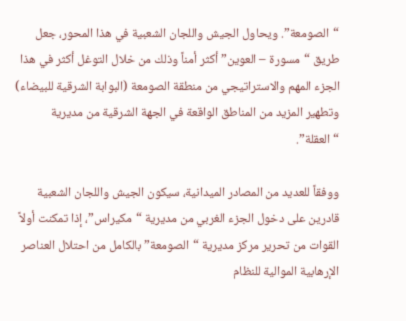“الصومعة”. ويحاول الجيش واللجان الشعبية في هذا المحور، جعل طريق “مسورة – العوين” أكثر أمناً وذلك من خلال التوغل أكثر في هذا الجزء المهم والاستراتيجي من منطقة الصومعة (البوابة الشرقية للبيضاء) وتطهير المزيد من المناطق الواقعة في الجهة الشرقية من مديرية “العقلة”.

ووفقاً للعديد من المصادر الميدانية، سيكون الجيش واللجان الشعبية قادرين على دخول الجزء الغربي من مديرية “مكيراس”، إذا تمكنت أولاً القوات من تحرير مركز مديرية “الصومعة” بالكامل من احتلال العناصر الإرهابية الموالية للنظام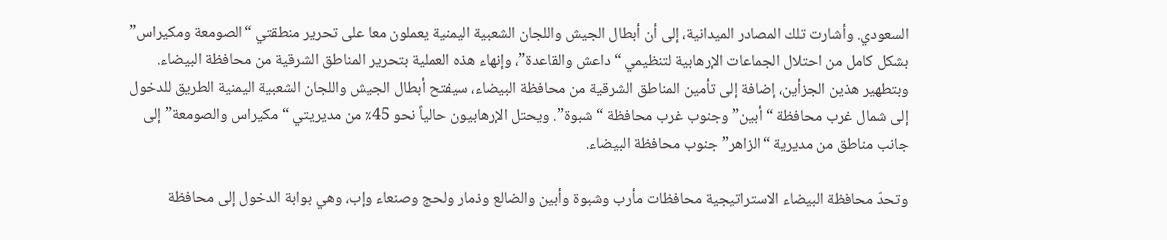السعودي. وأشارت تلك المصادر الميدانية، إلى أن أبطال الجيش واللجان الشعبية اليمنية يعملون معا على تحرير منطقتي “الصومعة ومكيراس” بشكل كامل من احتلال الجماعات الإرهابية لتنظيمي “داعش والقاعدة”، وإنهاء هذه العملية بتحرير المناطق الشرقية من محافظة البيضاء. وبتطهير هذين الجزأين، إضافة إلى تأمين المناطق الشرقية من محافظة البيضاء، سيفتح أبطال الجيش واللجان الشعبية اليمنية الطريق للدخول إلى شمال غرب محافظة “أبين” وجنوب غرب محافظة “شبوة”. ويحتل الإرهابيون حالياً نحو 45٪ من مديريتي “مكيراس والصومعة” إلى جانب مناطق من مديرية “الزاهر” جنوب محافظة البيضاء.

وتحدّ محافظة البيضاء الاستراتيجية محافظات مأرب وشبوة وأبين والضالع وذمار ولحج وصنعاء وإب، وهي بوابة الدخول إلى محافظة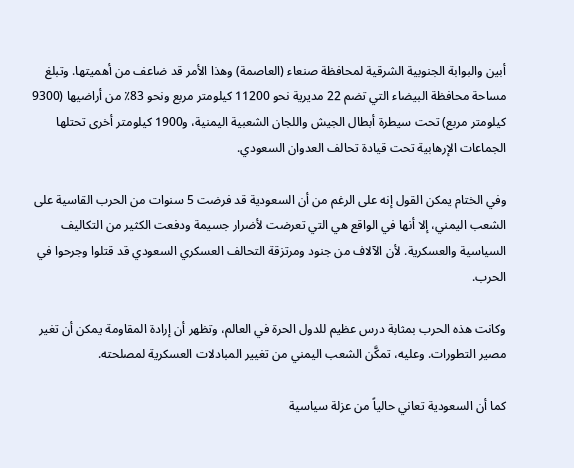أبين والبوابة الجنوبية الشرقية لمحافظة صنعاء (العاصمة) وهذا الأمر قد ضاعف من أهميتها. وتبلغ مساحة محافظة البيضاء التي تضم 22 مديرية نحو 11200 كيلومتر مربع ونحو 83٪ من أراضيها (9300 كيلومتر مربع) تحت سيطرة أبطال الجيش واللجان الشعبية اليمنية، و1900 كيلومتر أخرى تحتلها الجماعات الإرهابية تحت قيادة تحالف العدوان السعودي.

وفي الختام يمكن القول إنه على الرغم من أن السعودية قد فرضت 5 سنوات من الحرب القاسية على الشعب اليمني، إلا أنها في الواقع هي التي تعرضت لأضرار جسيمة ودفعت الكثير من التکاليف السياسية والعسكرية. لأن الآلاف من جنود ومرتزقة التحالف العسكري السعودي قد قتلوا وجرحوا في الحرب.

وكانت هذه الحرب بمثابة درس عظيم للدول الحرة في العالم، وتظهر أن إرادة المقاومة يمكن أن تغير مصير التطورات. وعليه، تمكَّن الشعب اليمني من تغيير المبادلات العسكرية لمصلحته.

کما أن السعودية تعاني حالياً من عزلة سياسية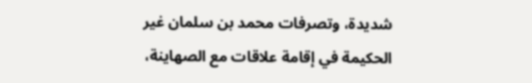شديدة، وتصرفات محمد بن سلمان غير الحكيمة في إقامة علاقات مع الصهاينة،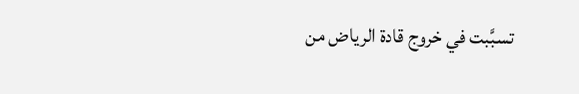تسبَّبت في خروج قادة الرياض من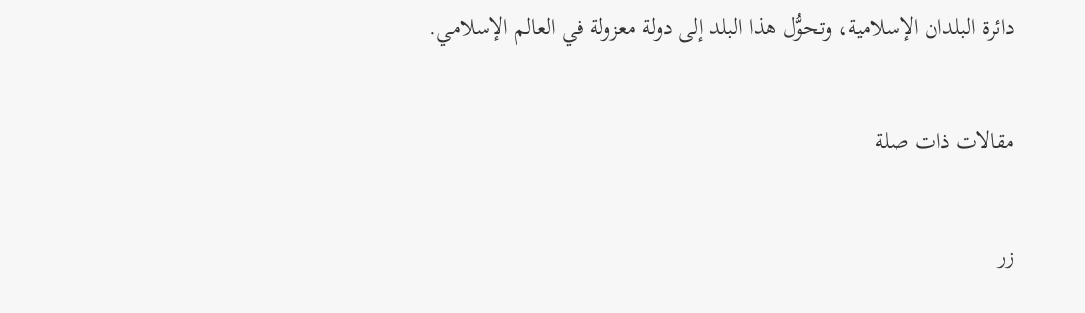دائرة البلدان الإسلامية، وتحوُّل هذا البلد إلى دولة معزولة في العالم الإسلامي.

مقالات ذات صلة

زر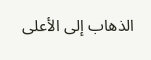الذهاب إلى الأعلى